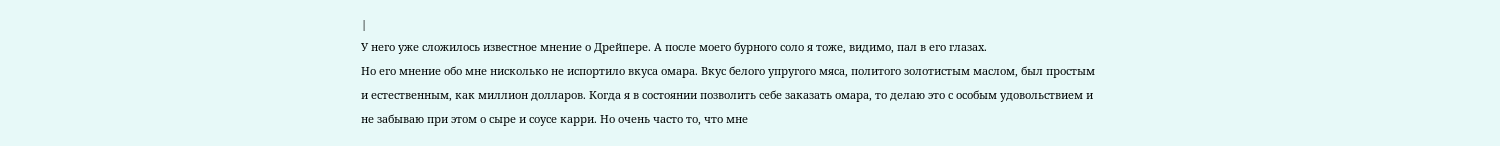|
У него уже сложилось известное мнение о Дрейпере. А после моего бурного соло я тоже, видимо, пал в его глазах.
Но его мнение обо мне нисколько не испортило вкуса омара. Вкус белого упругого мяса, политого золотистым маслом, был простым и естественным, как миллион долларов. Когда я в состоянии позволить себе заказать омара, то делаю это с особым удовольствием и не забываю при этом о сыре и соусе карри. Но очень часто то, что мне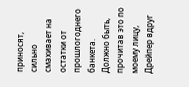приносят, сильно смахивает на остатки от прошлогоднего банкета.
Должно быть, прочитав это по моему лицу, Дрейпер вдруг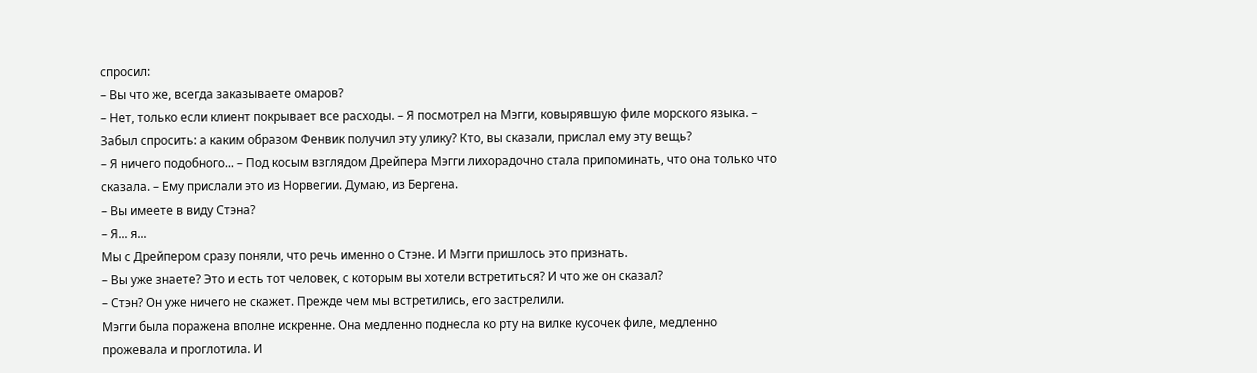спросил:
– Вы что же, всегда заказываете омаров?
– Нет, только если клиент покрывает все расходы. – Я посмотрел на Мэгги, ковырявшую филе морского языка. – Забыл спросить: а каким образом Фенвик получил эту улику? Кто, вы сказали, прислал ему эту вещь?
– Я ничего подобного... – Под косым взглядом Дрейпера Мэгги лихорадочно стала припоминать, что она только что сказала. – Ему прислали это из Норвегии. Думаю, из Бергена.
– Вы имеете в виду Стэна?
– Я... я...
Мы с Дрейпером сразу поняли, что речь именно о Стэне. И Мэгги пришлось это признать.
– Вы уже знаете? Это и есть тот человек, с которым вы хотели встретиться? И что же он сказал?
– Стэн? Он уже ничего не скажет. Прежде чем мы встретились, его застрелили.
Мэгги была поражена вполне искренне. Она медленно поднесла ко рту на вилке кусочек филе, медленно прожевала и проглотила. И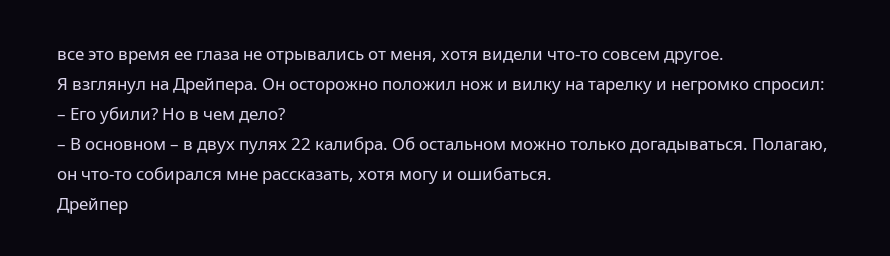все это время ее глаза не отрывались от меня, хотя видели что-то совсем другое.
Я взглянул на Дрейпера. Он осторожно положил нож и вилку на тарелку и негромко спросил:
– Его убили? Но в чем дело?
– В основном – в двух пулях 22 калибра. Об остальном можно только догадываться. Полагаю, он что-то собирался мне рассказать, хотя могу и ошибаться.
Дрейпер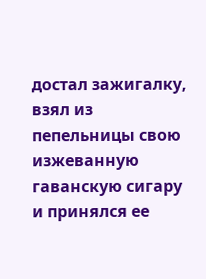достал зажигалку, взял из пепельницы свою изжеванную гаванскую сигару и принялся ее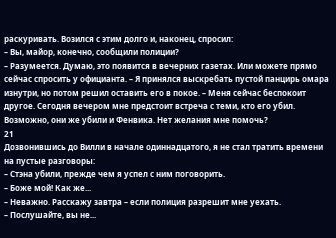раскуривать. Возился с этим долго и, наконец, спросил:
– Вы, майор, конечно, сообщили полиции?
– Разумеется. Думаю, это появится в вечерних газетах. Или можете прямо сейчас спросить у официанта. – Я принялся выскребать пустой панцирь омара изнутри, но потом решил оставить его в покое. – Меня сейчас беспокоит другое. Сегодня вечером мне предстоит встреча с теми, кто его убил. Возможно, они же убили и Фенвика. Нет желания мне помочь?
21
Дозвонившись до Вилли в начале одиннадцатого, я не стал тратить времени на пустые разговоры:
– Стэна убили, прежде чем я успел с ним поговорить.
– Боже мой! Как же...
– Неважно. Расскажу завтра – если полиция разрешит мне уехать.
– Послушайте, вы не...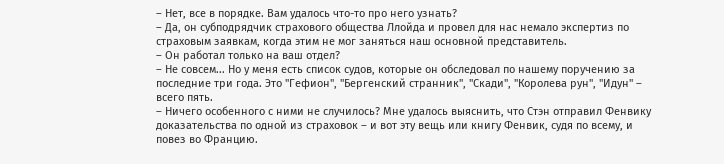– Нет, все в порядке. Вам удалось что-то про него узнать?
– Да, он субподрядчик страхового общества Ллойда и провел для нас немало экспертиз по страховым заявкам, когда этим не мог заняться наш основной представитель.
– Он работал только на ваш отдел?
– Не совсем... Но у меня есть список судов, которые он обследовал по нашему поручению за последние три года. Это "Гефион", "Бергенский странник", "Скади", "Королева рун", "Идун" – всего пять.
– Ничего особенного с ними не случилось? Мне удалось выяснить, что Стэн отправил Фенвику доказательства по одной из страховок – и вот эту вещь или книгу Фенвик, судя по всему, и повез во Францию.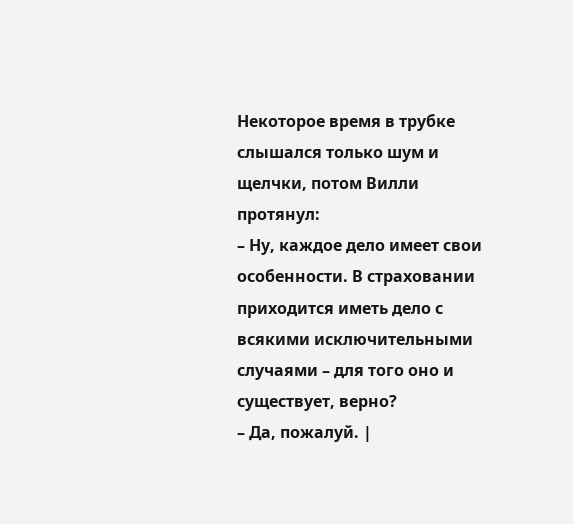Некоторое время в трубке слышался только шум и щелчки, потом Вилли протянул:
– Ну, каждое дело имеет свои особенности. В страховании приходится иметь дело с всякими исключительными случаями – для того оно и существует, верно?
– Да, пожалуй. |